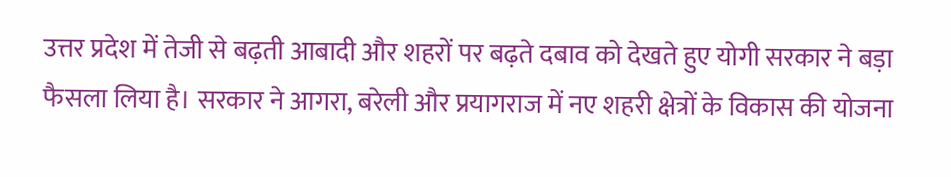उत्तर प्रदेश में तेजी से बढ़ती आबादी और शहरों पर बढ़ते दबाव को देखते हुए योगी सरकार ने बड़ा फैसला लिया है। सरकार ने आगरा, बरेली और प्रयागराज में नए शहरी क्षेत्रों के विकास की योजना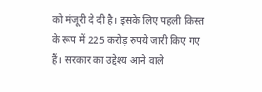को मंजूरी दे दी है। इसके लिए पहली किस्त के रूप में 225 करोड़ रुपये जारी किए गए हैं। सरकार का उद्देश्य आने वाले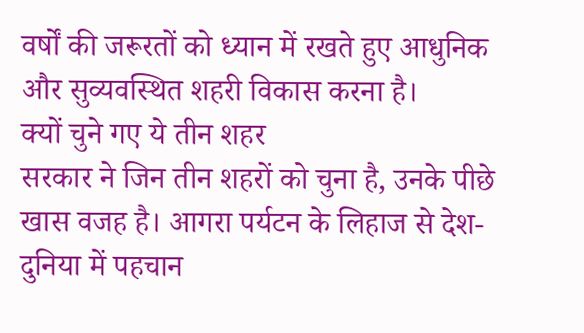वर्षों की जरूरतों को ध्यान में रखते हुए आधुनिक और सुव्यवस्थित शहरी विकास करना है।
क्यों चुने गए ये तीन शहर
सरकार ने जिन तीन शहरों को चुना है, उनके पीछे खास वजह है। आगरा पर्यटन के लिहाज से देश-दुनिया में पहचान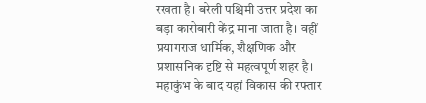रखता है। बरेली पश्चिमी उत्तर प्रदेश का बड़ा कारोबारी केंद्र माना जाता है। वहीं प्रयागराज धार्मिक, शैक्षणिक और प्रशासनिक दृष्टि से महत्वपूर्ण शहर है। महाकुंभ के बाद यहां विकास की रफ्तार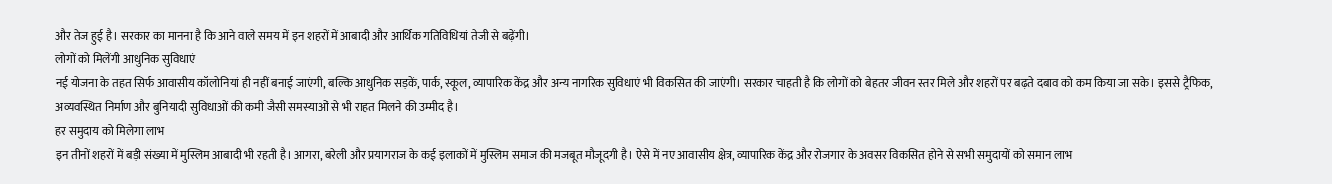और तेज हुई है। सरकार का मानना है कि आने वाले समय में इन शहरों में आबादी और आर्थिक गतिविधियां तेजी से बढ़ेंगी।
लोगों को मिलेंगी आधुनिक सुविधाएं
नई योजना के तहत सिर्फ आवासीय कॉलोनियां ही नहीं बनाई जाएंगी, बल्कि आधुनिक सड़कें, पार्क, स्कूल, व्यापारिक केंद्र और अन्य नागरिक सुविधाएं भी विकसित की जाएंगी। सरकार चाहती है कि लोगों को बेहतर जीवन स्तर मिले और शहरों पर बढ़ते दबाव को कम किया जा सके। इससे ट्रैफिक, अव्यवस्थित निर्माण और बुनियादी सुविधाओं की कमी जैसी समस्याओं से भी राहत मिलने की उम्मीद है।
हर समुदाय को मिलेगा लाभ
इन तीनों शहरों में बड़ी संख्या में मुस्लिम आबादी भी रहती है। आगरा, बरेली और प्रयागराज के कई इलाकों में मुस्लिम समाज की मजबूत मौजूदगी है। ऐसे में नए आवासीय क्षेत्र, व्यापारिक केंद्र और रोजगार के अवसर विकसित होने से सभी समुदायों को समान लाभ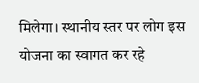मिलेगा। स्थानीय स्तर पर लोग इस योजना का स्वागत कर रहे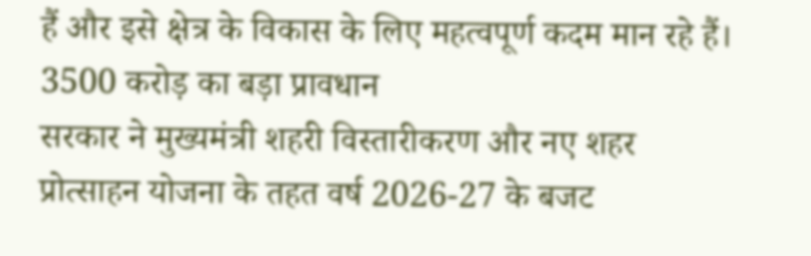हैं और इसे क्षेत्र के विकास के लिए महत्वपूर्ण कदम मान रहे हैं।
3500 करोड़ का बड़ा प्रावधान
सरकार ने मुख्यमंत्री शहरी विस्तारीकरण और नए शहर प्रोत्साहन योजना के तहत वर्ष 2026-27 के बजट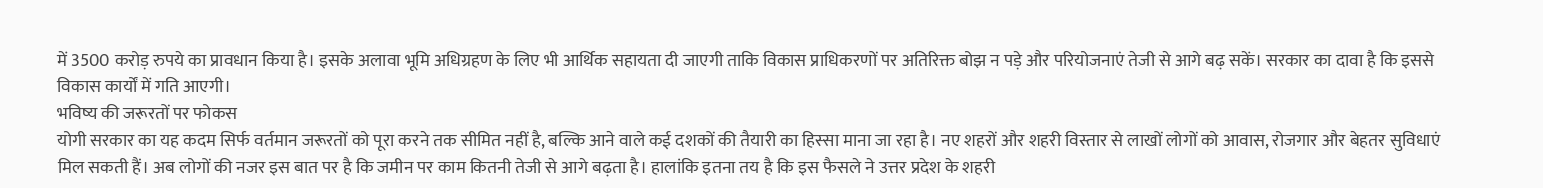में 3500 करोड़ रुपये का प्रावधान किया है। इसके अलावा भूमि अधिग्रहण के लिए भी आर्थिक सहायता दी जाएगी ताकि विकास प्राधिकरणों पर अतिरिक्त बोझ न पड़े और परियोजनाएं तेजी से आगे बढ़ सकें। सरकार का दावा है कि इससे विकास कार्यों में गति आएगी।
भविष्य की जरूरतों पर फोकस
योगी सरकार का यह कदम सिर्फ वर्तमान जरूरतों को पूरा करने तक सीमित नहीं है, बल्कि आने वाले कई दशकों की तैयारी का हिस्सा माना जा रहा है। नए शहरों और शहरी विस्तार से लाखों लोगों को आवास, रोजगार और बेहतर सुविधाएं मिल सकती हैं। अब लोगों की नजर इस बात पर है कि जमीन पर काम कितनी तेजी से आगे बढ़ता है। हालांकि इतना तय है कि इस फैसले ने उत्तर प्रदेश के शहरी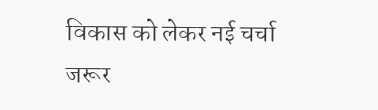विकास को लेकर नई चर्चा जरूर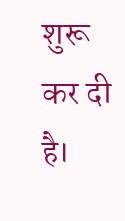शुरू कर दी है।